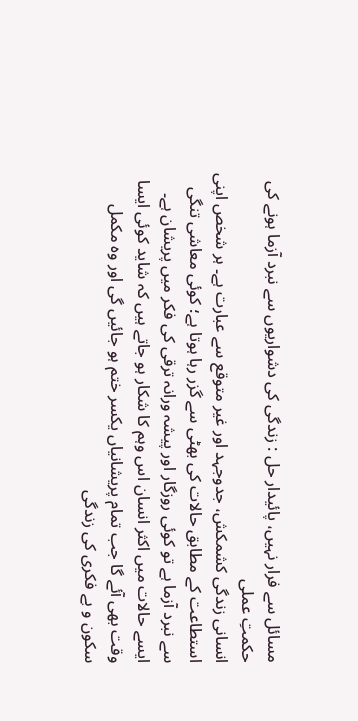مسائل سے فرار نہیں، پائیدار حل : زندگی کی دشواریوں سے نبرد آزما ہونے کی حکمتِ عملی
انسانی زندگی کشمکش، جدوجہد اور غیر متوقع سے عبارت ہے۔ ہر شخص اپنی استطاعت کے مطابق حالات کی بھٹی سے گزر رہا ہوتا ہے؛ کوئی معاشی تنگی سے نبرد آزما ہے تو کوئی روزگار اور پیشہ ورانہ ترقی کی فکر میں پریشان ہے۔ ایسے حالات میں اکثر انسان اس وہم کا شکار ہو جاتے ہیں کہ شاید کوئی ایسا وقت بھی آئے گا جب تمام پریشانیاں یکسر ختم ہو جائیں گی اور وہ مکمل سکون و بے فکری کی زندگی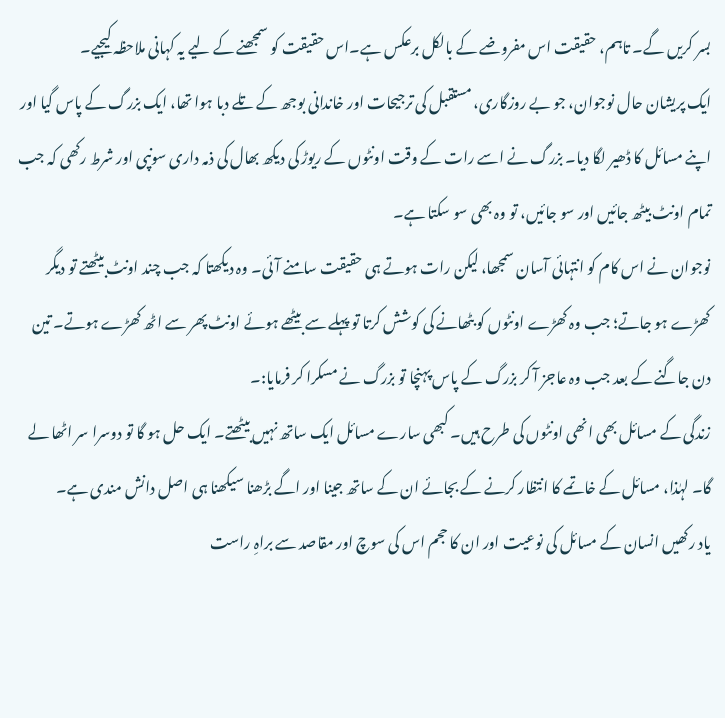بسر کریں گے۔ تاہم، حقیقت اس مفروضے کے بالکل برعکس ہے۔اس حقیقت کو سمجھنے کے لیے یہ کہانی ملاحظہ کیجیے۔
ایک پریشان حال نوجوان، جو بے روزگاری، مستقبل کی ترجیحات اور خاندانی بوجھ کے تلے دبا ہوا تھا، ایک بزرگ کے پاس گیا اور اپنے مسائل کا ڈھیر لگا دیا۔ بزرگ نے اسے رات کے وقت اونٹوں کے ریوڑ کی دیکھ بھال کی ذمہ داری سونپی اور شرط رکھی کہ جب تمام اونٹ بیٹھ جائیں اور سو جائیں، تو وہ بھی سو سکتا ہے۔
نوجوان نے اس کام کو انتہائی آسان سمجھا، لیکن رات ہوتے ہی حقیقت سامنے آئی۔ وہ دیکھتا کہ جب چند اونٹ بیٹھتے تو دیگر کھڑے ہو جاتے؛ جب وہ کھڑے اونٹوں کو بٹھانے کی کوشش کرتا تو پہلے سے بیٹھے ہوئے اونٹ پھر سے اٹھ کھڑے ہوتے۔ تین دن جاگنے کے بعد جب وہ عاجز آ کر بزرگ کے پاس پہنچا تو بزرگ نے مسکرا کر فرمایا:۔
زندگی کے مسائل بھی انھی اونٹوں کی طرح ہیں۔ کبھی سارے مسائل ایک ساتھ نہیں بیٹھتے۔ ایک حل ہو گا تو دوسرا سر اٹھا لے گا۔ لہٰذا، مسائل کے خاتمے کا انتظار کرنے کے بجائے ان کے ساتھ جینا اور اگے بڑھنا سیکھنا ہی اصل دانش مندی ہے۔
یاد رکھیں انسان کے مسائل کی نوعیت اور ان کا حجم اس کی سوچ اور مقاصد سے براہِ راست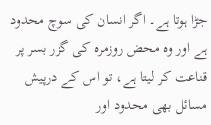جڑا ہوتا ہے۔ اگر انسان کی سوچ محدود ہے اور وہ محض روزمرہ کی گزر بسر پر قناعت کر لیتا ہے، تو اس کے درپیش مسائل بھی محدود اور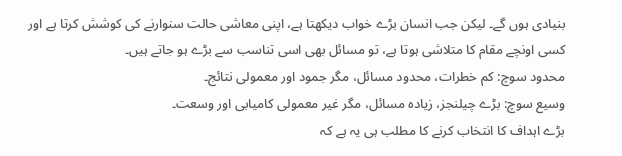بنیادی ہوں گے۔ لیکن جب انسان بڑے خواب دیکھتا ہے، اپنی معاشی حالت سنوارنے کی کوشش کرتا ہے اور کسی اونچے مقام کا متلاشی ہوتا ہے، تو مسائل بھی اسی تناسب سے بڑے ہو جاتے ہیں۔
محدود سوچ: کم خطرات، محدود مسائل، مگر جمود اور معمولی نتائج۔
وسیع سوچ: بڑے چیلنجز، زیادہ مسائل، مگر غیر معمولی کامیابی اور وسعت۔
بڑے اہداف کا انتخاب کرنے کا مطلب ہی یہ ہے کہ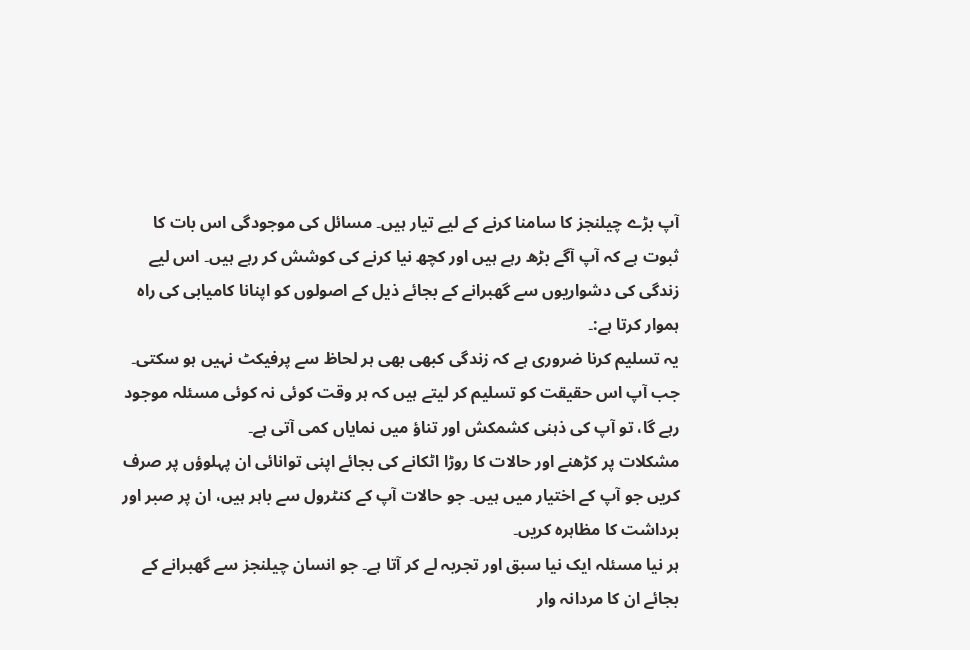آپ بڑے چیلنجز کا سامنا کرنے کے لیے تیار ہیں۔ مسائل کی موجودگی اس بات کا ثبوت ہے کہ آپ آگے بڑھ رہے ہیں اور کچھ نیا کرنے کی کوشش کر رہے ہیں۔ اس لیے زندگی کی دشواریوں سے گھبرانے کے بجائے ذیل کے اصولوں کو اپنانا کامیابی کی راہ ہموار کرتا ہے:۔
یہ تسلیم کرنا ضروری ہے کہ زندگی کبھی بھی ہر لحاظ سے پرفیکٹ نہیں ہو سکتی۔ جب آپ اس حقیقت کو تسلیم کر لیتے ہیں کہ ہر وقت کوئی نہ کوئی مسئلہ موجود رہے گا، تو آپ کی ذہنی کشمکش اور تناؤ میں نمایاں کمی آتی ہے۔
مشکلات پر کڑھنے اور حالات کا روڑا اٹکانے کی بجائے اپنی توانائی ان پہلوؤں پر صرف کریں جو آپ کے اختیار میں ہیں۔ جو حالات آپ کے کنٹرول سے باہر ہیں، ان پر صبر اور برداشت کا مظاہرہ کریں۔
ہر نیا مسئلہ ایک نیا سبق اور تجربہ لے کر آتا ہے۔ جو انسان چیلنجز سے گھبرانے کے بجائے ان کا مردانہ وار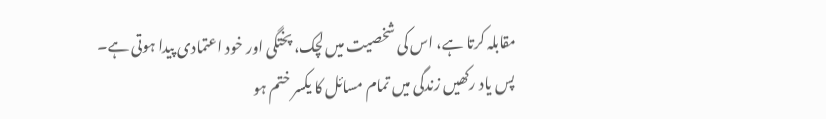مقابلہ کرتا ہے، اس کی شخصیت میں لچک، پختگی اور خود اعتمادی پیدا ہوتی ہے۔
پس یاد رکھیں زندگی میں تمام مسائل کا یکسر ختم ہو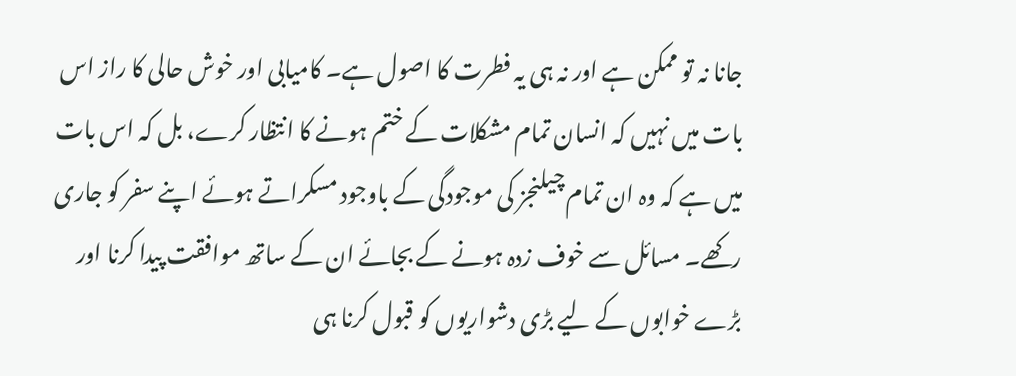جانا نہ تو ممکن ہے اور نہ ہی یہ فطرت کا اصول ہے۔ کامیابی اور خوش حالی کا راز اس بات میں نہیں کہ انسان تمام مشکلات کے ختم ہونے کا انتظار کرے، بل کہ اس بات میں ہے کہ وہ ان تمام چیلنجز کی موجودگی کے باوجود مسکراتے ہوئے اپنے سفر کو جاری رکھے۔ مسائل سے خوف زدہ ہونے کے بجائے ان کے ساتھ موافقت پیدا کرنا اور بڑے خوابوں کے لیے بڑی دشواریوں کو قبول کرنا ہی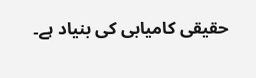حقیقی کامیابی کی بنیاد ہے۔